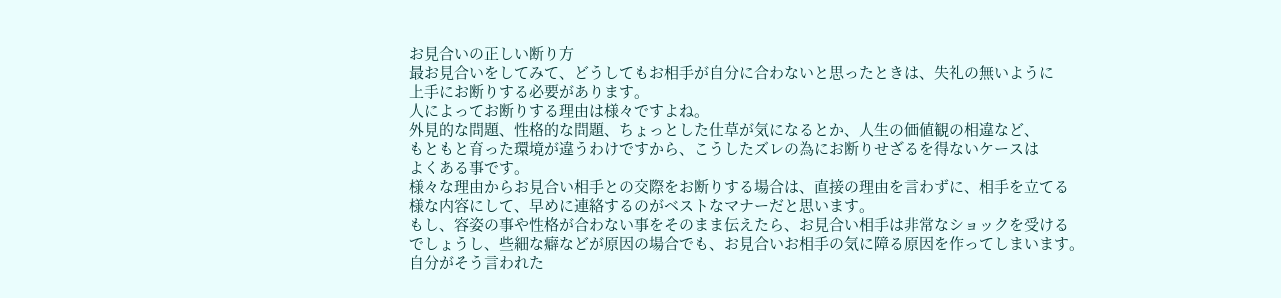お見合いの正しい断り方
最お見合いをしてみて、どうしてもお相手が自分に合わないと思ったときは、失礼の無いように
上手にお断りする必要があります。
人によってお断りする理由は様々ですよね。
外見的な問題、性格的な問題、ちょっとした仕草が気になるとか、人生の価値観の相違など、
もともと育った環境が違うわけですから、こうしたズレの為にお断りせざるを得ないケースは
よくある事です。
様々な理由からお見合い相手との交際をお断りする場合は、直接の理由を言わずに、相手を立てる
様な内容にして、早めに連絡するのがベストなマナーだと思います。
もし、容姿の事や性格が合わない事をそのまま伝えたら、お見合い相手は非常なショックを受ける
でしょうし、些細な癖などが原因の場合でも、お見合いお相手の気に障る原因を作ってしまいます。
自分がそう言われた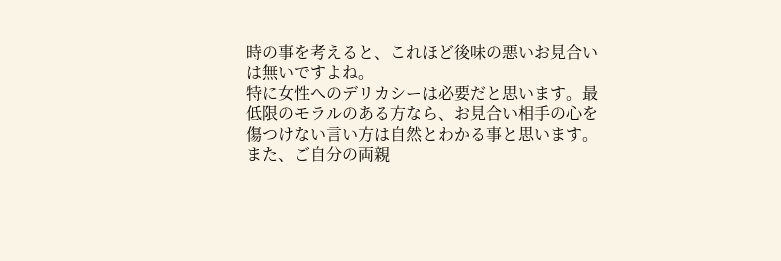時の事を考えると、これほど後味の悪いお見合いは無いですよね。
特に女性へのデリカシーは必要だと思います。最低限のモラルのある方なら、お見合い相手の心を傷つけない言い方は自然とわかる事と思います。
また、ご自分の両親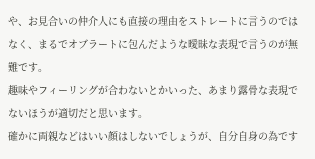や、お見合いの仲介人にも直接の理由をストレートに言うのではなく、まるでオブラートに包んだような曖昧な表現で言うのが無難です。
趣味やフィーリングが合わないとかいった、あまり露骨な表現でないほうが適切だと思います。
確かに両親などはいい顔はしないでしょうが、自分自身の為です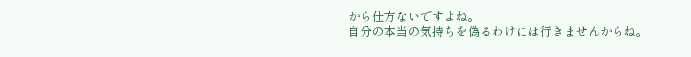から仕方ないですよね。
自分の本当の気持ちを偽るわけには行きませんからね。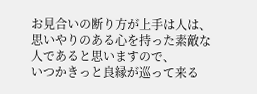お見合いの断り方が上手は人は、思いやりのある心を持った素敵な人であると思いますので、
いつかきっと良縁が巡って来る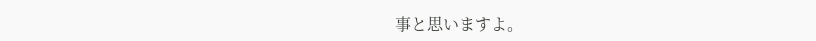事と思いますよ。